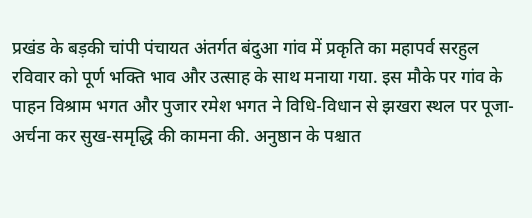प्रखंड के बड़की चांपी पंचायत अंतर्गत बंदुआ गांव में प्रकृति का महापर्व सरहुल रविवार को पूर्ण भक्ति भाव और उत्साह के साथ मनाया गया. इस मौके पर गांव के पाहन विश्राम भगत और पुजार रमेश भगत ने विधि-विधान से झखरा स्थल पर पूजा-अर्चना कर सुख-समृद्धि की कामना की. अनुष्ठान के पश्चात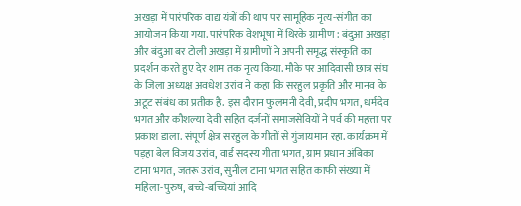अखड़ा में पारंपरिक वाद्य यंत्रों की थाप पर सामूहिक नृत्य-संगीत का आयोजन किया गया. पारंपरिक वेशभूषा में थिरके ग्रामीण : बंदुआ अखड़ा और बंदुआ बर टोली अखड़ा में ग्रामीणों ने अपनी समृद्ध संस्कृति का प्रदर्शन करते हुए देर शाम तक नृत्य किया. मौके पर आदिवासी छात्र संघ के जिला अध्यक्ष अवधेश उरांव ने कहा कि सरहुल प्रकृति और मानव के अटूट संबंध का प्रतीक है. इस दौरान फुलमनी देवी, प्रदीप भगत, धर्मदेव भगत और कौशल्या देवी सहित दर्जनों समाजसेवियों ने पर्व की महत्ता पर प्रकाश डाला. संपूर्ण क्षेत्र सरहुल के गीतों से गुंजायमान रहा. कार्यक्रम में पड़हा बेल विजय उरांव, वार्ड सदस्य गीता भगत, ग्राम प्रधान अंबिका टाना भगत, जतरू उरांव, सुनील टाना भगत सहित काफी संख्या में महिला-पुरुष, बच्चे-बच्चियां आदि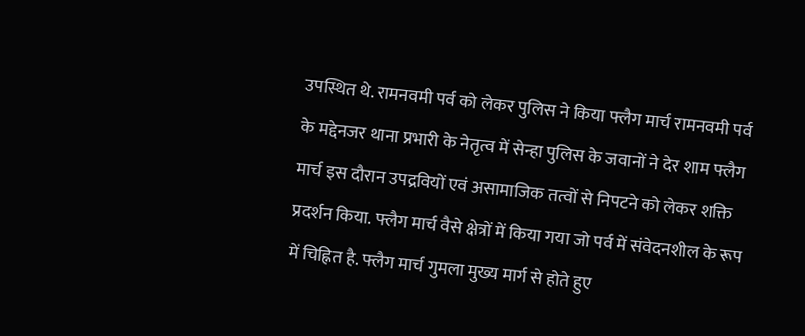उपस्थित थे. रामनवमी पर्व को लेकर पुलिस ने किया फ्लैग मार्च रामनवमी पर्व के मद्देनजर थाना प्रभारी के नेतृत्व में सेन्हा पुलिस के जवानों ने देर शाम फ्लैग मार्च इस दौरान उपद्रवियों एवं असामाजिक तत्वों से निपटने को लेकर शक्ति प्रदर्शन किया. फ्लैग मार्च वैसे क्षेत्रों में किया गया जो पर्व में संवेदनशील के रूप में चिह्नित है. फ्लैग मार्च गुमला मुख्य मार्ग से होते हुए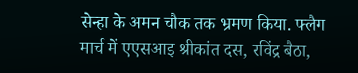सेन्हा के अमन चौक तक भ्रमण किया. फ्लैग मार्च में एएसआइ श्रीकांत दस, रविंद्र बैठा,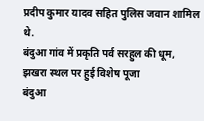प्रदीप कुमार यादव सहित पुलिस जवान शामिल थे.
बंदुआ गांव में प्रकृति पर्व सरहुल की धूम, झखरा स्थल पर हुई विशेष पूजा
बंदुआ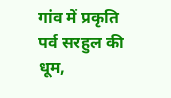गांव में प्रकृति पर्व सरहुल की धूम,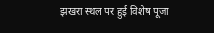झखरा स्थल पर हुई विशेष पूजा